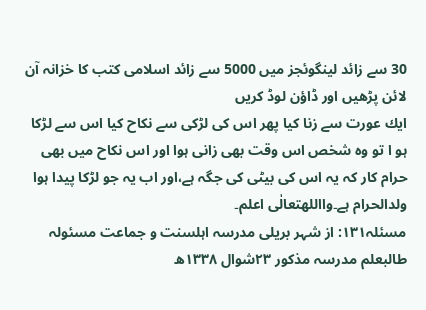30 سے زائد لینگوئجز میں 5000 سے زائد اسلامی کتب کا خزانہ آن لائن پڑھیں اور ڈاؤن لوڈ کریں
ایك عورت سے زنا کیا پھر اس کی لڑکی سے نکاح کیا اس سے لڑکا ہو ا تو وہ شخص اس وقت بھی زانی ہوا اور اس نکاح میں بھی حرام کار کہ یہ اس کی بیٹی کی جگہ ہے،اور اب یہ جو لڑکا پیدا ہوا ولدالحرام ہے۔وااللهتعالٰی اعلم۔
مسئلہ١٣١: از شہر بریلی مدرسہ اہلسنت و جماعت مسئولہ طالبعلم مدرسہ مذکور ٢٣شوال ١٣٣٨ھ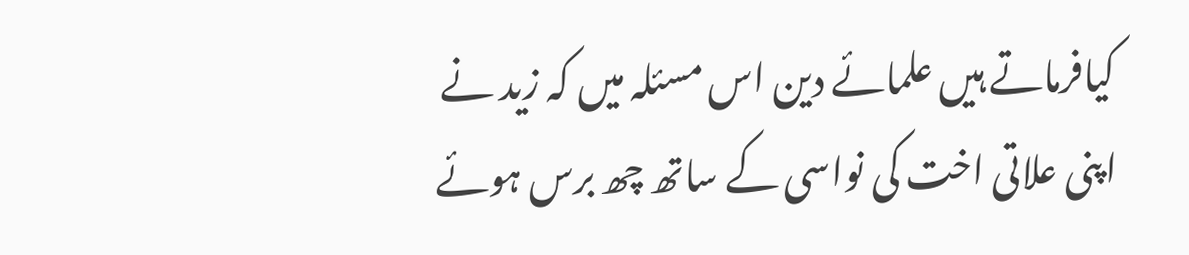کیافرماتے ہیں علمائے دین اس مسئلہ میں کہ زید نے اپنی علاتی اخت کی نواسی کے ساتھ چھ برس ہوئے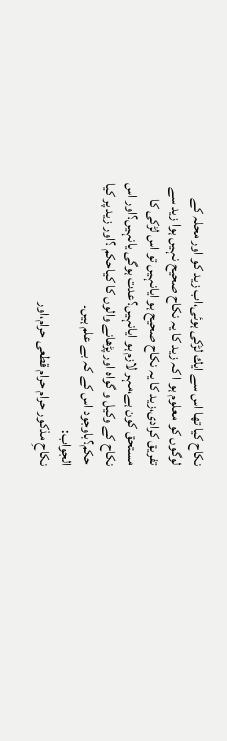نکاح کیا تھا اس سے ایك لڑکی ہوئی،اب زید کو اور محلہ کے لوگوں کو معلوم ہو ا کہ زید کا یہ نکاح صحیح نہیں ہوا زید سے تفریق کرادی،زید کا یہ نکاح صحیح ہو ایانہیں تو اس لڑکی کا مستحق کون ہے،مہر لازم ہو ایانہیں؟عدت ہوگی یانہیں؟اور اس نکاح کے وکیل و گواہ اور پڑھانے والوں کا کیاحکم ؟اور زید پر کیا حکم؟باوجود اس کے کہ بے علم ہیں۔
الجواب:
نکاحِ مذکور حرام حرام قطعی حرام،اور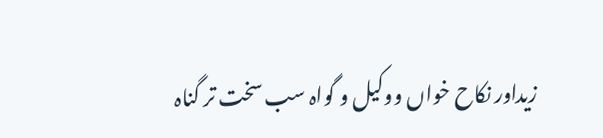زیداور نکاح خواں ووکیل و گواہ سب سخت تر گناہ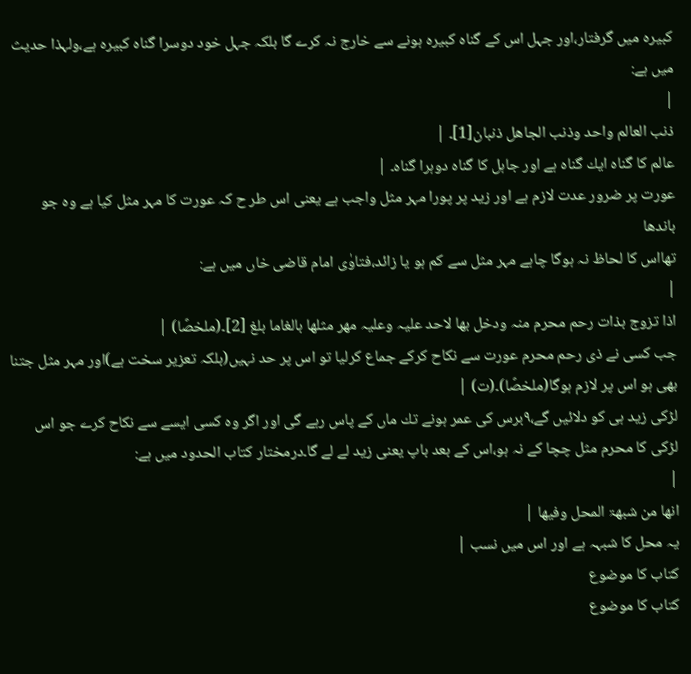کبیرہ میں گرفتار،اور جہل اس کے گناہ کبیرہ ہونے سے خارج نہ کرے گا بلکہ جہل خود دوسرا گناہ کبیرہ ہے،ولہذا حدیث میں ہے:
|
ذنب العالم واحد وذنب الجاھل ذنبان[1]۔ |
عالم کا گناہ ایك گناہ ہے اور جاہل کا گناہ دوہرا گناہ۔ |
عورت پر ضرور عدت لازم ہے اور زید پر پورا مہر مثل واجب ہے یعنی اس طر ح کہ عورت کا مہر مثل کیا ہے وہ جو باندھا
تھااس کا لحاظ نہ ہوگا چاہے مہر مثل سے کم ہو یا زائد،فتاوٰی امام قاضی خاں میں ہے:
|
اذا تزوج بذات رحم محرم منہ ودخل بھا لاحد علیہ وعلیہ مھر مثلھا بالغاما بلغ [2]۔(ملخصًا) |
جب کسی نے ذی رحم محرم عورت سے نکاح کرکے جماع کرلیا تو اس پر حد نہیں(بلکہ تعزیر سخت ہے)اور مہر مثل جتنا بھی ہو اس پر لازم ہوگا(ملخصًا)۔(ت) |
لڑکی زید ہی کو دلائیں گے،٩برس کی عمر ہونے تك ماں کے پاس رہے گی اور اگر وہ کسی ایسے سے نکاح کرے جو اس لڑکی کا محرم مثل چچا کے نہ ہو،اس کے بعد باپ یعنی زید لے لے گا۔درمختار کتاب الحدود میں ہے:
|
انھا من شبھۃ المحل وفیھا |
یہ محل کا شبہہ ہے اور اس میں نسب |
کتاب کا موضوع
کتاب کا موضوع